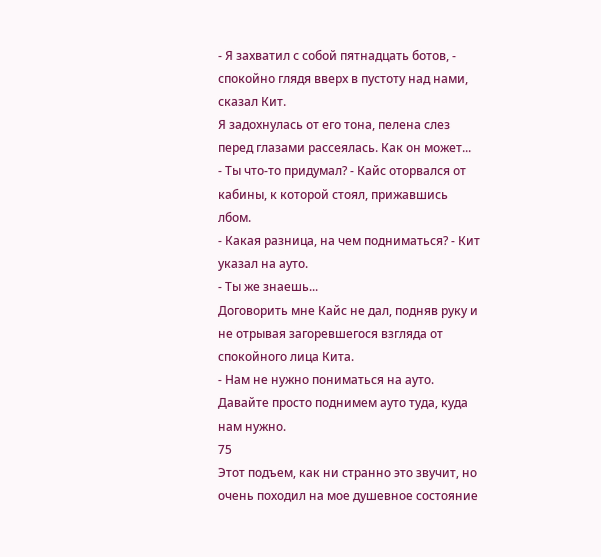- Я захватил с собой пятнадцать ботов, - спокойно глядя вверх в пустоту над нами, сказал Кит.
Я задохнулась от его тона, пелена слез перед глазами рассеялась. Как он может...
- Ты что-то придумал? - Кайс оторвался от кабины, к которой стоял, прижавшись лбом.
- Какая разница, на чем подниматься? - Кит указал на ауто.
- Ты же знаешь...
Договорить мне Кайс не дал, подняв руку и не отрывая загоревшегося взгляда от спокойного лица Кита.
- Нам не нужно пониматься на ауто. Давайте просто поднимем ауто туда, куда нам нужно.
75
Этот подъем, как ни странно это звучит, но очень походил на мое душевное состояние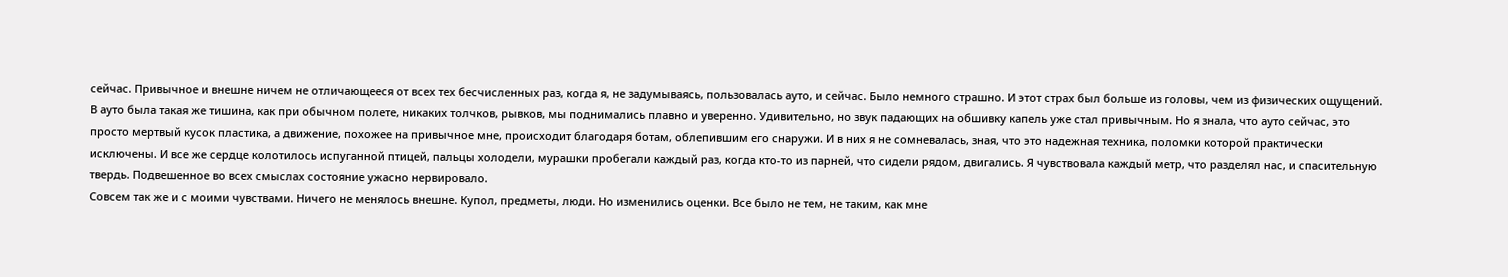сейчас. Привычное и внешне ничем не отличающееся от всех тех бесчисленных раз, когда я, не задумываясь, пользовалась ауто, и сейчас. Было немного страшно. И этот страх был больше из головы, чем из физических ощущений.
В ауто была такая же тишина, как при обычном полете, никаких толчков, рывков, мы поднимались плавно и уверенно. Удивительно, но звук падающих на обшивку капель уже стал привычным. Но я знала, что ауто сейчас, это просто мертвый кусок пластика, а движение, похожее на привычное мне, происходит благодаря ботам, облепившим его снаружи. И в них я не сомневалась, зная, что это надежная техника, поломки которой практически исключены. И все же сердце колотилось испуганной птицей, пальцы холодели, мурашки пробегали каждый раз, когда кто-то из парней, что сидели рядом, двигались. Я чувствовала каждый метр, что разделял нас, и спасительную твердь. Подвешенное во всех смыслах состояние ужасно нервировало.
Совсем так же и с моими чувствами. Ничего не менялось внешне. Купол, предметы, люди. Но изменились оценки. Все было не тем, не таким, как мне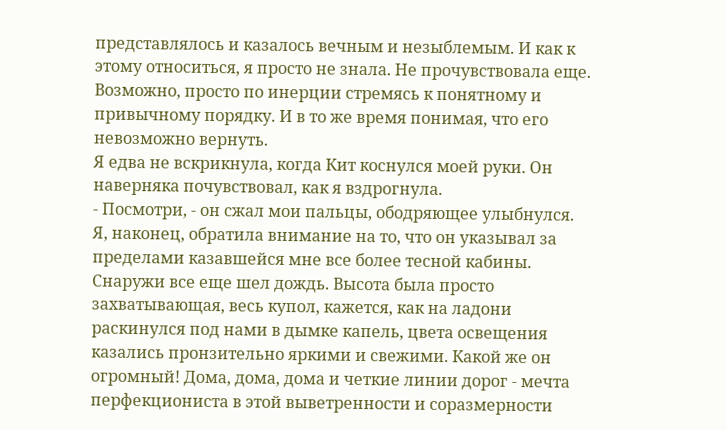представлялось и казалось вечным и незыблемым. И как к этому относиться, я просто не знала. Не прочувствовала еще. Возможно, просто по инерции стремясь к понятному и привычному порядку. И в то же время понимая, что его невозможно вернуть.
Я едва не вскрикнула, когда Кит коснулся моей руки. Он наверняка почувствовал, как я вздрогнула.
- Посмотри, - он сжал мои пальцы, ободряющее улыбнулся.
Я, наконец, обратила внимание на то, что он указывал за пределами казавшейся мне все более тесной кабины. Снаружи все еще шел дождь. Высота была просто захватывающая, весь купол, кажется, как на ладони раскинулся под нами в дымке капель, цвета освещения казались пронзительно яркими и свежими. Какой же он огромный! Дома, дома, дома и четкие линии дорог - мечта перфекциониста в этой выветренности и соразмерности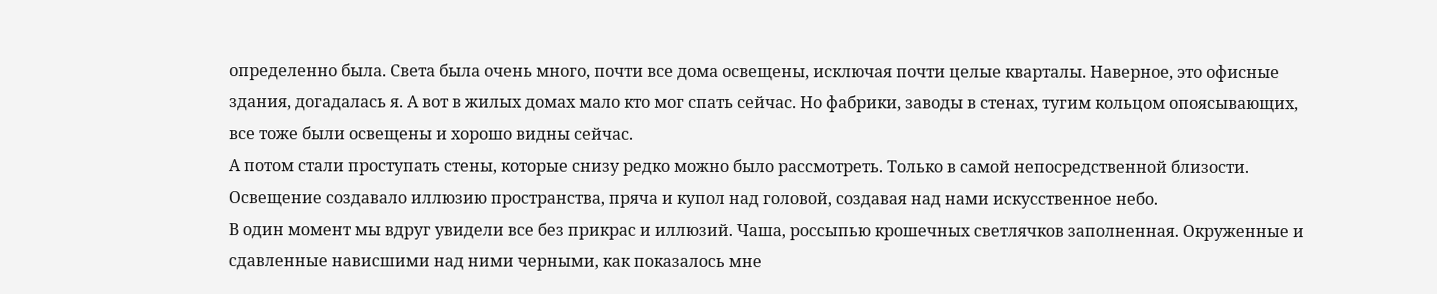определенно была. Света была очень много, почти все дома освещены, исключая почти целые кварталы. Наверное, это офисные здания, догадалась я. А вот в жилых домах мало кто мог спать сейчас. Но фабрики, заводы в стенах, тугим кольцом опоясывающих, все тоже были освещены и хорошо видны сейчас.
А потом стали проступать стены, которые снизу редко можно было рассмотреть. Только в самой непосредственной близости. Освещение создавало иллюзию пространства, пряча и купол над головой, создавая над нами искусственное небо.
В один момент мы вдруг увидели все без прикрас и иллюзий. Чаша, россыпью крошечных светлячков заполненная. Окруженные и сдавленные нависшими над ними черными, как показалось мне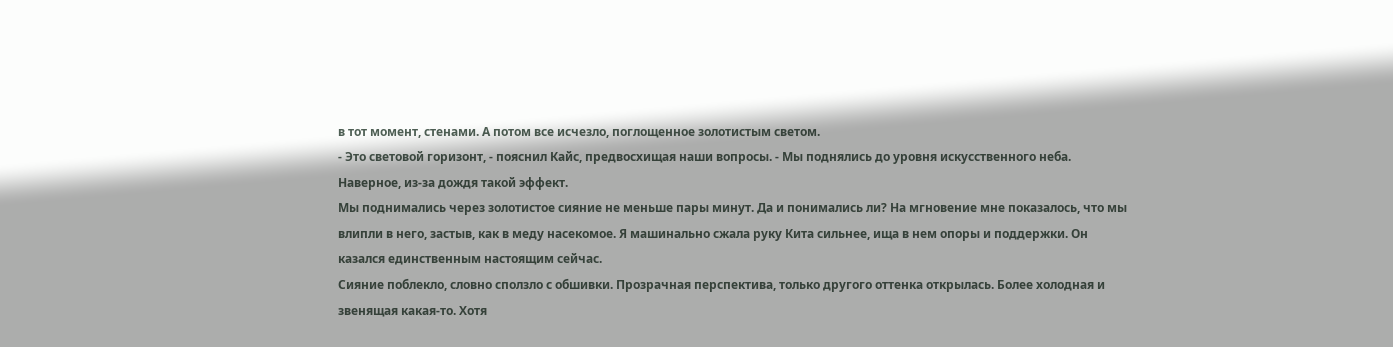в тот момент, стенами. А потом все исчезло, поглощенное золотистым светом.
- Это световой горизонт, - пояснил Кайс, предвосхищая наши вопросы. - Мы поднялись до уровня искусственного неба. Наверное, из-за дождя такой эффект.
Мы поднимались через золотистое сияние не меньше пары минут. Да и понимались ли? На мгновение мне показалось, что мы влипли в него, застыв, как в меду насекомое. Я машинально сжала руку Кита сильнее, ища в нем опоры и поддержки. Он казался единственным настоящим сейчас.
Сияние поблекло, словно сползло с обшивки. Прозрачная перспектива, только другого оттенка открылась. Более холодная и звенящая какая-то. Хотя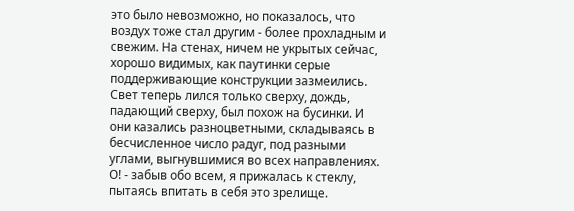это было невозможно, но показалось, что воздух тоже стал другим - более прохладным и свежим. На стенах, ничем не укрытых сейчас, хорошо видимых, как паутинки серые поддерживающие конструкции зазмеились.
Свет теперь лился только сверху, дождь, падающий сверху, был похож на бусинки. И они казались разноцветными, складываясь в бесчисленное число радуг, под разными углами, выгнувшимися во всех направлениях.
О! - забыв обо всем, я прижалась к стеклу, пытаясь впитать в себя это зрелище.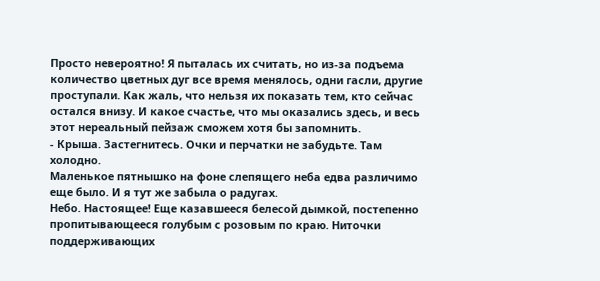Просто невероятно! Я пыталась их считать, но из-за подъема количество цветных дуг все время менялось, одни гасли, другие проступали. Как жаль, что нельзя их показать тем, кто сейчас остался внизу. И какое счастье, что мы оказались здесь, и весь этот нереальный пейзаж сможем хотя бы запомнить.
- Крыша. Застегнитесь. Очки и перчатки не забудьте. Там холодно.
Маленькое пятнышко на фоне слепящего неба едва различимо еще было. И я тут же забыла о радугах.
Небо. Настоящее! Еще казавшееся белесой дымкой, постепенно пропитывающееся голубым с розовым по краю. Ниточки поддерживающих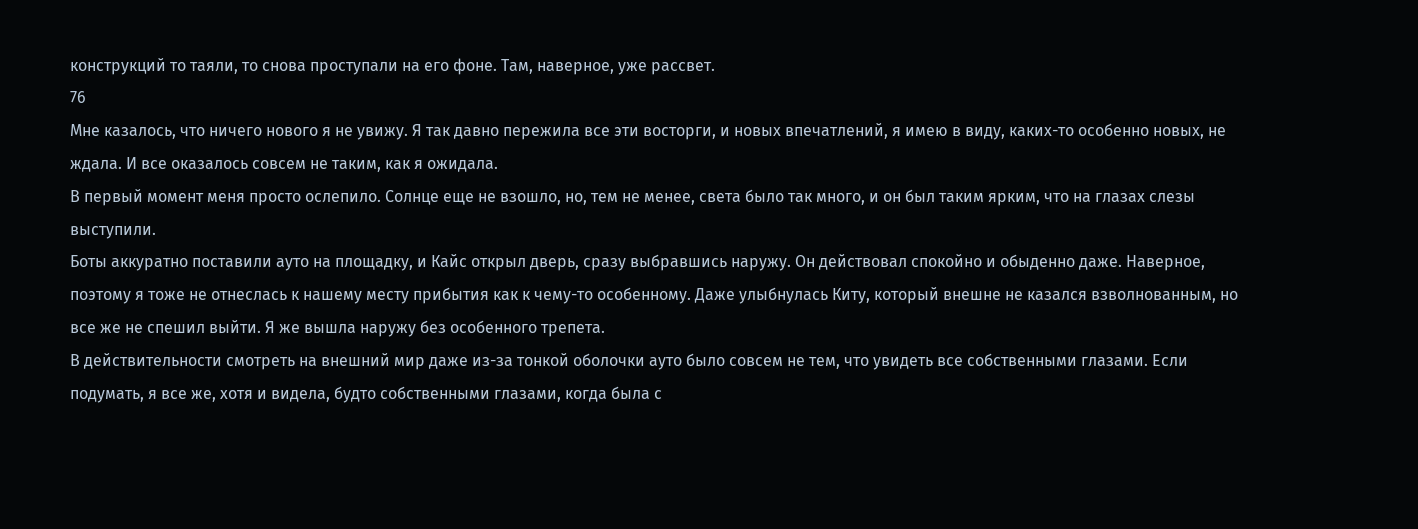конструкций то таяли, то снова проступали на его фоне. Там, наверное, уже рассвет.
76
Мне казалось, что ничего нового я не увижу. Я так давно пережила все эти восторги, и новых впечатлений, я имею в виду, каких-то особенно новых, не ждала. И все оказалось совсем не таким, как я ожидала.
В первый момент меня просто ослепило. Солнце еще не взошло, но, тем не менее, света было так много, и он был таким ярким, что на глазах слезы выступили.
Боты аккуратно поставили ауто на площадку, и Кайс открыл дверь, сразу выбравшись наружу. Он действовал спокойно и обыденно даже. Наверное, поэтому я тоже не отнеслась к нашему месту прибытия как к чему-то особенному. Даже улыбнулась Киту, который внешне не казался взволнованным, но все же не спешил выйти. Я же вышла наружу без особенного трепета.
В действительности смотреть на внешний мир даже из-за тонкой оболочки ауто было совсем не тем, что увидеть все собственными глазами. Если подумать, я все же, хотя и видела, будто собственными глазами, когда была с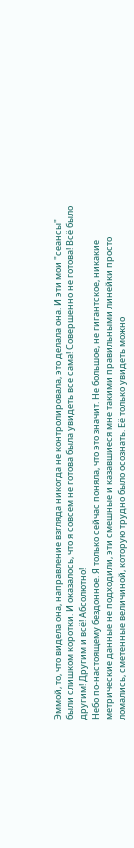Эммой, то, что видела она, направление взгляда никогда не контролировала, это делала она. И эти мои "сеансы" были слишком коротки. И оказалось, что я совсем не готова была увидеть все сама! Совершенно не готова! Всё было другим! Другим и всё! Абсолютно!
Небо по-настоящему бездонное. Я только сейчас поняла, что это значит. Не большое, не гигантское, никакие метрические данные не подходили, эти смешные и казавшиеся мне такими правильными линейки просто ломались, сметенные величиной, которую трудно было осознать. Её только увидеть можно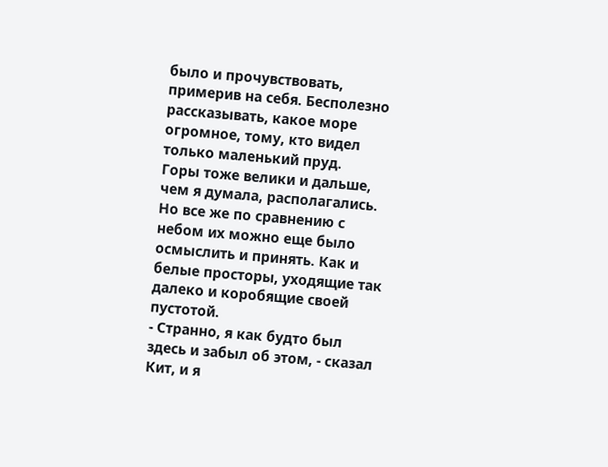было и прочувствовать, примерив на себя. Бесполезно рассказывать, какое море огромное, тому, кто видел только маленький пруд.
Горы тоже велики и дальше, чем я думала, располагались. Но все же по сравнению с небом их можно еще было осмыслить и принять. Как и белые просторы, уходящие так далеко и коробящие своей пустотой.
- Странно, я как будто был здесь и забыл об этом, - сказал Кит, и я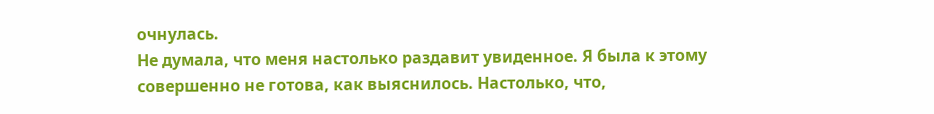очнулась.
Не думала, что меня настолько раздавит увиденное. Я была к этому совершенно не готова, как выяснилось. Настолько, что,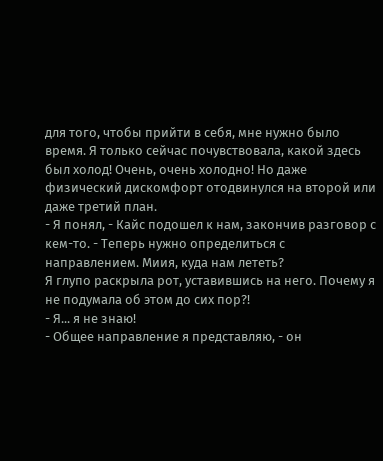для того, чтобы прийти в себя, мне нужно было время. Я только сейчас почувствовала, какой здесь был холод! Очень, очень холодно! Но даже физический дискомфорт отодвинулся на второй или даже третий план.
- Я понял, - Кайс подошел к нам, закончив разговор с кем-то. - Теперь нужно определиться с направлением. Миия, куда нам лететь?
Я глупо раскрыла рот, уставившись на него. Почему я не подумала об этом до сих пор?!
- Я... я не знаю!
- Общее направление я представляю, - он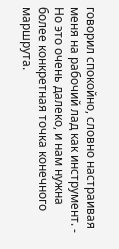говорил спокойно, словно настраивая меня на рабочий лад как инструмент. - Но это очень далеко, и нам нужна более конкретная точка конечного маршрута.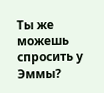Ты же можешь спросить у Эммы?